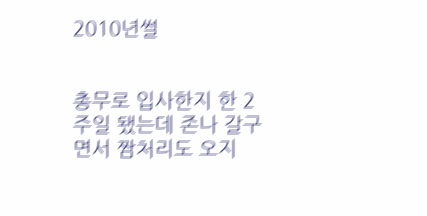2010년썰


총무로 입사한지 한 2주일 됐는데 존나 갈구면서 짬처리도 오지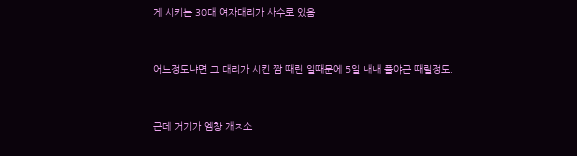게 시키는 30대 여자대리가 사수로 있음


어느정도냐면 그 대리가 시킨 짬 때린 일때문에 5일 내내 풀야근 때릴정도.


근데 거기가 엠창 개ㅈ소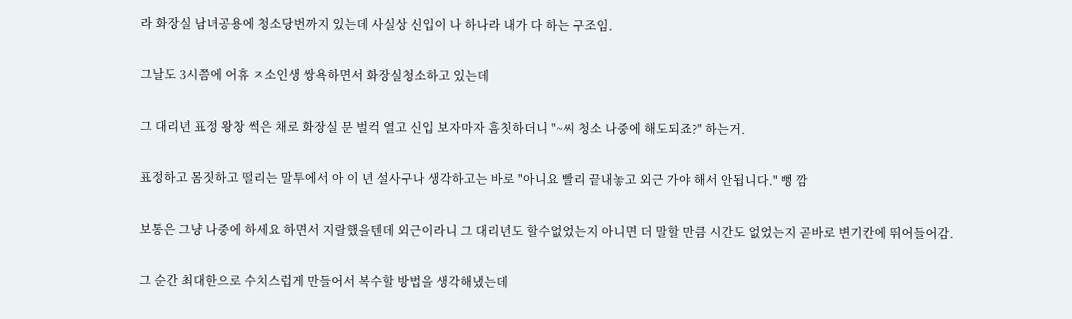라 화장실 남녀공용에 청소당번까지 있는데 사실상 신입이 나 하나라 내가 다 하는 구조임.


그날도 3시쯤에 어휴 ㅈ소인생 쌍욕하면서 화장실청소하고 있는데


그 대리년 표정 왕창 썩은 채로 화장실 문 벌컥 열고 신입 보자마자 흠칫하더니 "~씨 청소 나중에 해도되죠?" 하는거.


표정하고 몸짓하고 떨리는 말투에서 아 이 년 설사구나 생각하고는 바로 "아니요 빨리 끝내놓고 외근 가야 해서 안됩니다." 뻥 깜


보통은 그냥 나중에 하세요 하면서 지랄했을텐데 외근이라니 그 대리년도 할수없었는지 아니면 더 말할 만큼 시간도 없었는지 곧바로 변기칸에 뛰어들어감.


그 순간 최대한으로 수치스럽게 만들어서 복수할 방법을 생각해냈는데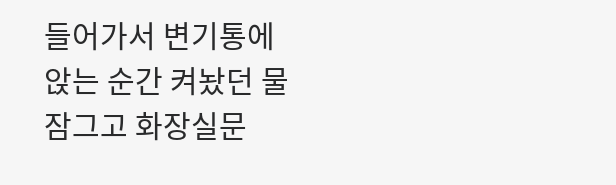들어가서 변기통에 앉는 순간 켜놨던 물 잠그고 화장실문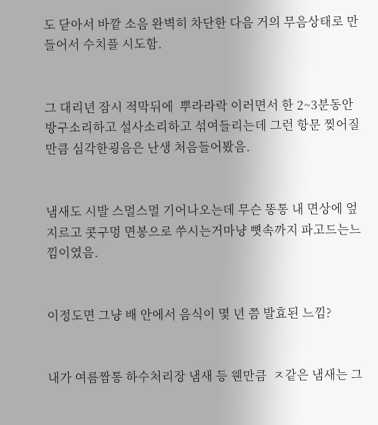도 닫아서 바깥 소음 완벽히 차단한 다음 거의 무음상태로 만들어서 수치플 시도함.


그 대리년 잠시 적막뒤에  뿌라라락 이러면서 한 2~3분동안 방구소리하고 설사소리하고 섞여들리는데 그런 항문 찢어질만큼 심각한굉음은 난생 처음들어봤음.


냄새도 시발 스멀스멀 기어나오는데 무슨 똥통 내 면상에 엎지르고 콧구멍 면봉으로 쑤시는거마냥 뼛속까지 파고드는느낌이였음.


이정도면 그냥 배 안에서 음식이 몇 년 쯤 발효된 느낌?


내가 여름짬통 하수처리장 냄새 등 웬만큼  ㅈ같은 냄새는 그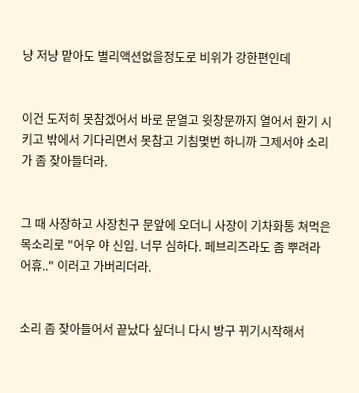냥 저냥 맡아도 별리액션없을정도로 비위가 강한편인데


이건 도저히 못참겠어서 바로 문열고 윗창문까지 열어서 환기 시키고 밖에서 기다리면서 못참고 기침몇번 하니까 그제서야 소리가 좀 잦아들더라.


그 때 사장하고 사장친구 문앞에 오더니 사장이 기차화통 쳐먹은 목소리로 "어우 야 신입. 너무 심하다. 페브리즈라도 좀 뿌려라 어휴.." 이러고 가버리더라.


소리 좀 잦아들어서 끝났다 싶더니 다시 방구 뀌기시작해서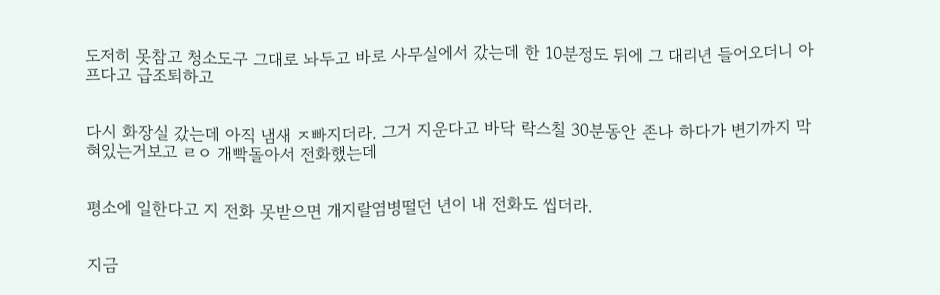도저히 못참고 청소도구 그대로 놔두고 바로 사무실에서 갔는데 한 10분정도 뒤에 그 대리년 들어오더니 아프다고 급조퇴하고


다시 화장실 갔는데 아직 냄새 ㅈ빠지더라. 그거 지운다고 바닥 락스칠 30분동안 존나 하다가 변기까지 막혀있는거보고 ㄹㅇ 개빡돌아서 전화했는데


평소에 일한다고 지 전화 못받으면 개지랄염병떨던 년이 내 전화도 씹더라.


지금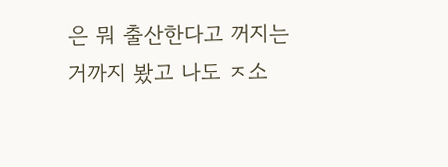은 뭐 출산한다고 꺼지는거까지 봤고 나도 ㅈ소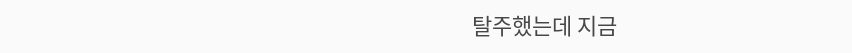탈주했는데 지금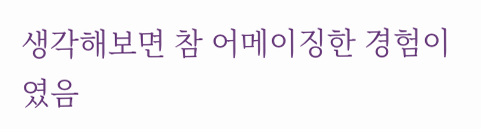생각해보면 참 어메이징한 경험이였음